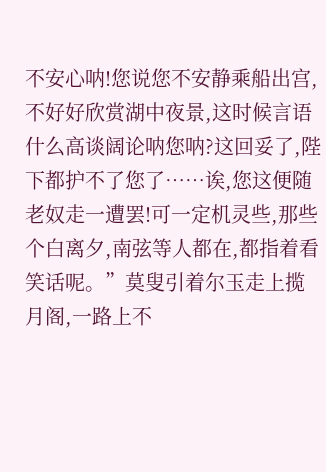不安心呐!您说您不安静乘船出宫,不好好欣赏湖中夜景,这时候言语什么高谈阔论呐您呐?这回妥了,陛下都护不了您了……诶,您这便随老奴走一遭罢!可一定机灵些,那些个白离夕,南弦等人都在,都指着看笑话呢。”莫叟引着尔玉走上揽月阁,一路上不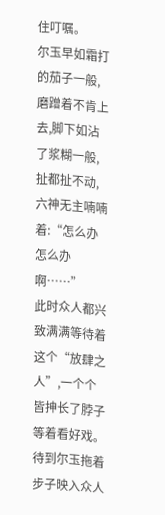住叮嘱。
尔玉早如霜打的茄子一般,磨蹭着不肯上去,脚下如沾了浆糊一般,扯都扯不动,六神无主喃喃着:“怎么办怎么办啊……”
此时众人都兴致满满等待着这个“放肆之人”,一个个皆抻长了脖子等着看好戏。
待到尔玉拖着步子映入众人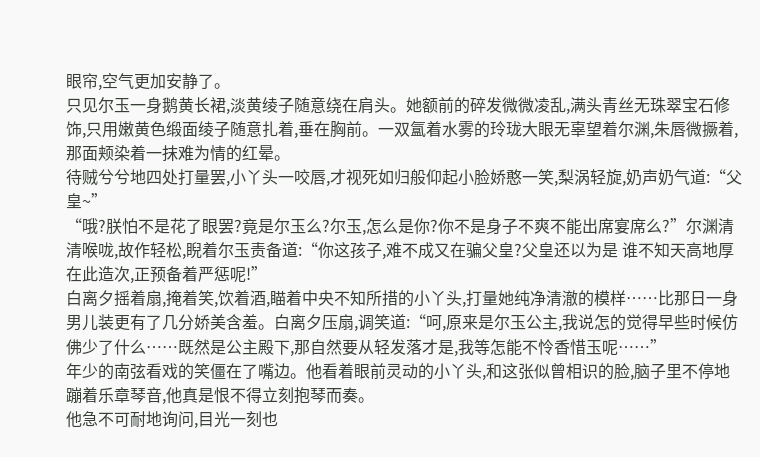眼帘,空气更加安静了。
只见尔玉一身鹅黄长裙,淡黄绫子随意绕在肩头。她额前的碎发微微凌乱,满头青丝无珠翠宝石修饰,只用嫩黄色缎面绫子随意扎着,垂在胸前。一双氲着水雾的玲珑大眼无辜望着尔渊,朱唇微撅着,那面颊染着一抹难为情的红晕。
待贼兮兮地四处打量罢,小丫头一咬唇,才视死如归般仰起小脸娇憨一笑,梨涡轻旋,奶声奶气道:“父皇~”
“哦?朕怕不是花了眼罢?竟是尔玉么?尔玉,怎么是你?你不是身子不爽不能出席宴席么?”尔渊清清喉咙,故作轻松,睨着尔玉责备道:“你这孩子,难不成又在骗父皇?父皇还以为是 谁不知天高地厚在此造次,正预备着严惩呢!”
白离夕摇着扇,掩着笑,饮着酒,瞄着中央不知所措的小丫头,打量她纯净清澈的模样……比那日一身男儿装更有了几分娇美含羞。白离夕压扇,调笑道:“呵,原来是尔玉公主,我说怎的觉得早些时候仿佛少了什么……既然是公主殿下,那自然要从轻发落才是,我等怎能不怜香惜玉呢……”
年少的南弦看戏的笑僵在了嘴边。他看着眼前灵动的小丫头,和这张似曾相识的脸,脑子里不停地蹦着乐章琴音,他真是恨不得立刻抱琴而奏。
他急不可耐地询问,目光一刻也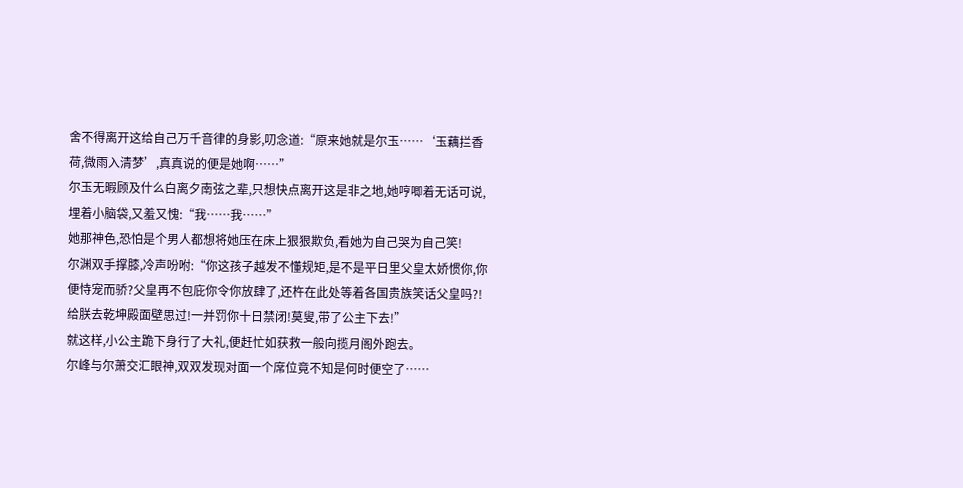舍不得离开这给自己万千音律的身影,叨念道:“原来她就是尔玉……‘玉藕拦香荷,微雨入清梦’,真真说的便是她啊……”
尔玉无暇顾及什么白离夕南弦之辈,只想快点离开这是非之地,她哼唧着无话可说,埋着小脑袋,又羞又愧:“我……我……”
她那神色,恐怕是个男人都想将她压在床上狠狠欺负,看她为自己哭为自己笑!
尔渊双手撑膝,冷声吩咐:“你这孩子越发不懂规矩,是不是平日里父皇太娇惯你,你便恃宠而骄?父皇再不包庇你令你放肆了,还杵在此处等着各国贵族笑话父皇吗?!给朕去乾坤殿面壁思过!一并罚你十日禁闭!莫叟,带了公主下去!”
就这样,小公主跪下身行了大礼,便赶忙如获救一般向揽月阁外跑去。
尔峰与尔萧交汇眼神,双双发现对面一个席位竟不知是何时便空了……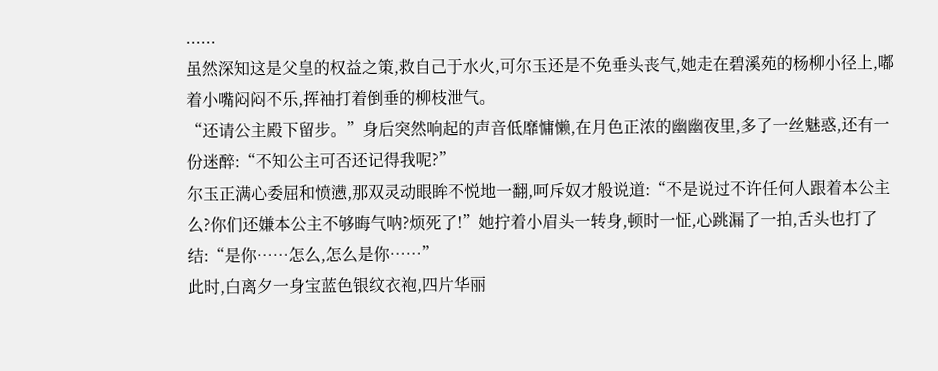......
虽然深知这是父皇的权益之策,救自己于水火,可尔玉还是不免垂头丧气,她走在碧溪苑的杨柳小径上,嘟着小嘴闷闷不乐,挥袖打着倒垂的柳枝泄气。
“还请公主殿下留步。”身后突然响起的声音低靡慵懒,在月色正浓的幽幽夜里,多了一丝魅惑,还有一份迷醉:“不知公主可否还记得我呢?”
尔玉正满心委屈和愤懑,那双灵动眼眸不悦地一翻,呵斥奴才般说道:“不是说过不许任何人跟着本公主么?你们还嫌本公主不够晦气呐?烦死了!”她拧着小眉头一转身,顿时一怔,心跳漏了一拍,舌头也打了结:“是你……怎么,怎么是你……”
此时,白离夕一身宝蓝色银纹衣袍,四片华丽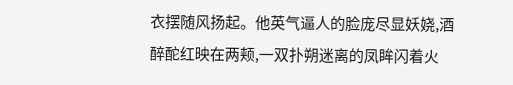衣摆随风扬起。他英气逼人的脸庞尽显妖娆,酒醉酡红映在两颊,一双扑朔迷离的凤眸闪着火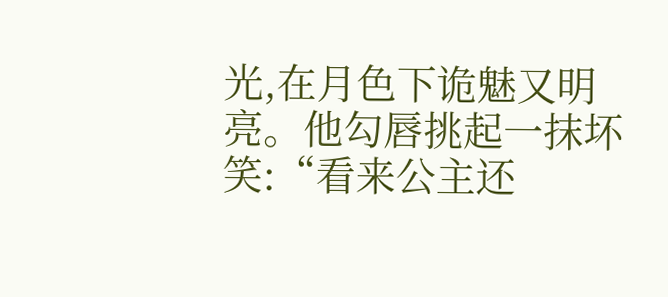光,在月色下诡魅又明亮。他勾唇挑起一抹坏笑:“看来公主还